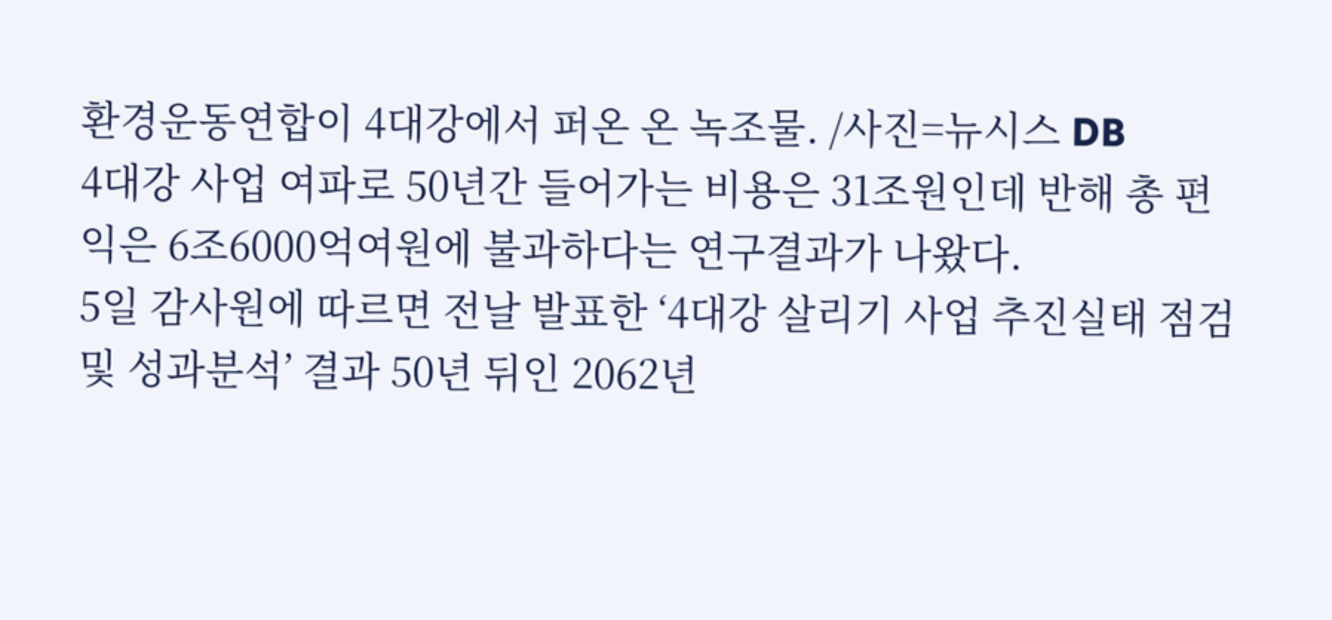환경운동연합이 4대강에서 퍼온 온 녹조물. /사진=뉴시스 DB
4대강 사업 여파로 50년간 들어가는 비용은 31조원인데 반해 총 편익은 6조6000억여원에 불과하다는 연구결과가 나왔다.
5일 감사원에 따르면 전날 발표한 ‘4대강 살리기 사업 추진실태 점검 및 성과분석’ 결과 50년 뒤인 2062년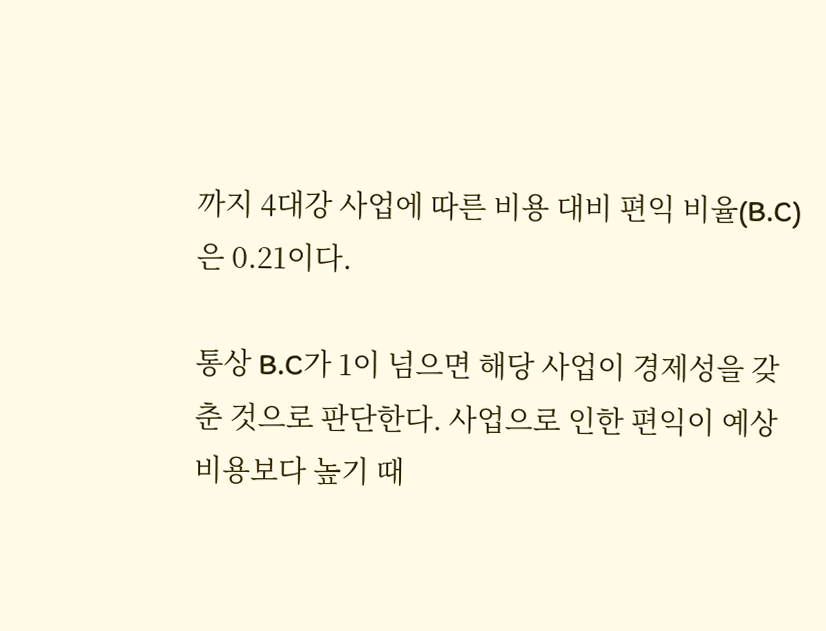까지 4대강 사업에 따른 비용 대비 편익 비율(B.C)은 0.21이다.

통상 B.C가 1이 넘으면 해당 사업이 경제성을 갖춘 것으로 판단한다. 사업으로 인한 편익이 예상 비용보다 높기 때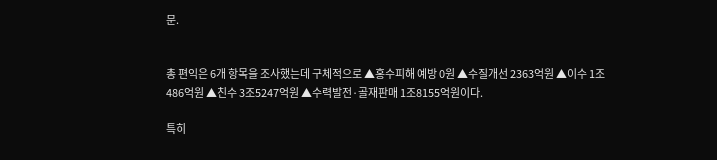문.


총 편익은 6개 항목을 조사했는데 구체적으로 ▲홍수피해 예방 0원 ▲수질개선 2363억원 ▲이수 1조486억원 ▲친수 3조5247억원 ▲수력발전·골재판매 1조8155억원이다.

특히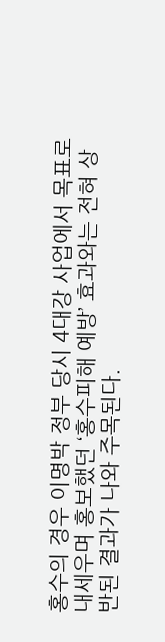홍수의 경우 이명박 정부 당시 4대강 사업에서 목표로 내세우며 홍보했던 ‘홍수피해 예방’ 효과와는 전혀 상반된 결과가 나와 주목된다.